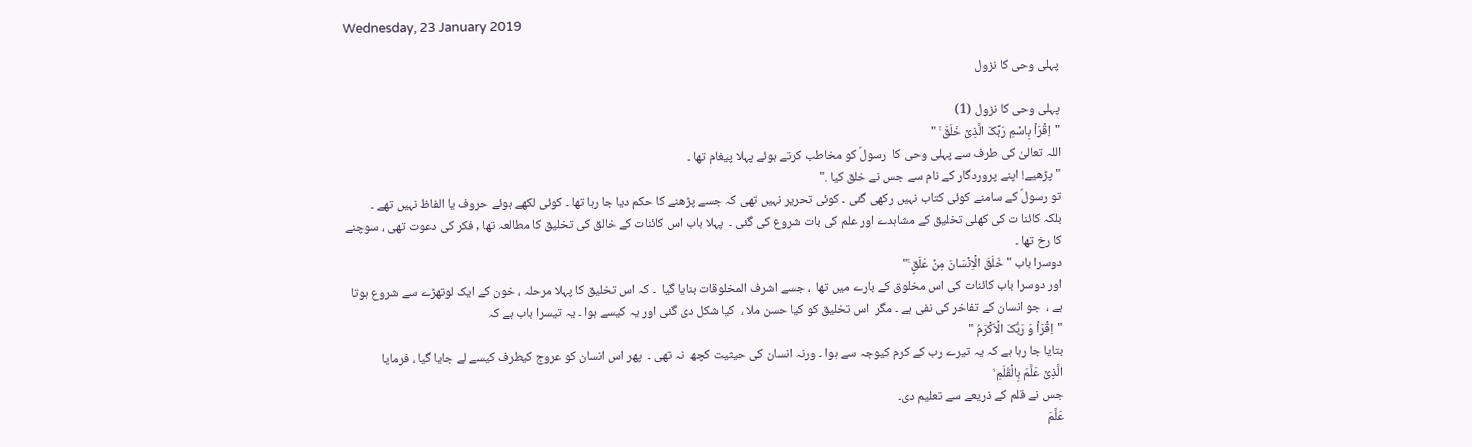Wednesday, 23 January 2019

پہلی وحی کا نزول

پہلی وحی کا نزول (1)
"اِقۡرَاۡ بِاسۡمِ رَبِّکَ الَّذِیۡ خَلَقَ ۚ "
اللہ تعالیٰ کی طرف سے پہلی وحی کا  رسولؐ کو مخاطب کرتے ہوئے پہلا پیغام تھا ۔
" پڑھیے! اپنے پروردگار کے نام سے جس نے خلق کیا ."
تو رسولؐ کے سامنے کوئی کتاب نہیں رکھی گئی ۔ کوئی تحریر نہیں تھی کہ جسے پڑھنے کا حکم دیا جا رہا تھا ۔ کوئی لکھے ہوئے حروف یا الفاظ نہیں تھے ۔
بلکہ کائنا ت کی کھلی تخلیق کے مشاہدے اور علم کی بات شروع کی گئی ۔  پہلا باب اس کائنات کے خالق کی تخلیق کا مطالعہ تھا , فکر کی دعوت تھی ، سوچنے کا رخ تھا ۔
دوسرا باب " خَلَقَ الۡاِنۡسَانَ مِنۡ عَلَقٍ ۚ"
اور دوسرا باب کائنات کی اس مخلوق کے بارے میں تھا  ، جسے اشرف المخلوقات بنایا گیا  ۔ کہ اس تخلیق کا پہلا مرحلہ ، خون کے ایک لوتھڑے سے شروع ہوتا ہے ،  جو انسان کے تفاخر کی نفی ہے ۔ مگر  اس تخلیق کو کیا حسن ملا ،  کیا شکل دی گئی اور یہ کیسے ہوا ۔ یہ تیسرا باب ہے کہ
"اِقۡرَاۡ وَ رَبُّکَ الۡاَکۡرَمُ "
بتایا جا رہا ہے کہ یہ تیرے رب کے کرم کیوجہ سے ہوا ۔ ورنہ انسان کی حیثیت کچھ  نہ تھی ۔  پھر اس انسان کو عروج کیطرف کیسے لے جایا گیا ، فرمایا
الَّذِیۡ عَلَّمَ بِالۡقَلَمِ ۙ
جس نے قلم کے ذریعے سے تعلیم دی۔
عَلَّمَ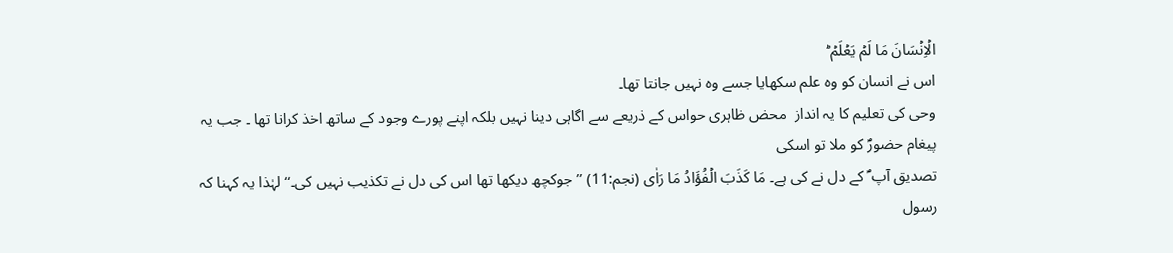الۡاِنۡسَانَ مَا لَمۡ یَعۡلَمۡ ؕ
اس نے انسان کو وہ علم سکھایا جسے وہ نہیں جانتا تھا۔
وحی کی تعلیم کا یہ انداز  محض ظاہری حواس کے ذریعے سے اگاہی دینا نہیں بلکہ اپنے پورے وجود کے ساتھ اخذ کرانا تھا ۔ جب یہ پیغام حضورؐ کو ملا تو اسکی
تصدیق آپ ؐ کے دل نے کی ہے۔ مَا کَذَبَ الۡفُؤَادُ مَا رَاٰی (نجم:11) ’’جوکچھ دیکھا تھا اس کی دل نے تکذیب نہیں کی۔‘‘ لہٰذا یہ کہنا کہ رسول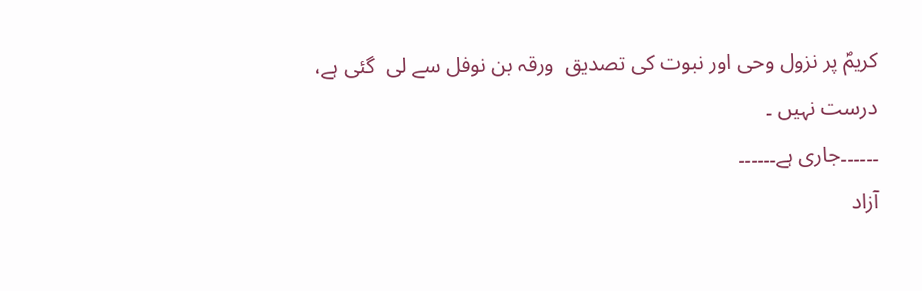کریمؐ پر نزول وحی اور نبوت کی تصدیق  ورقہ بن نوفل سے لی  گئی ہے، درست نہیں ۔
۔۔۔۔۔۔جاری ہے۔۔۔۔۔۔
آزاد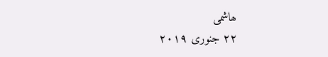ھاشمی
٢٢ جنوری ٢٠١٩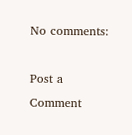No comments:

Post a Comment